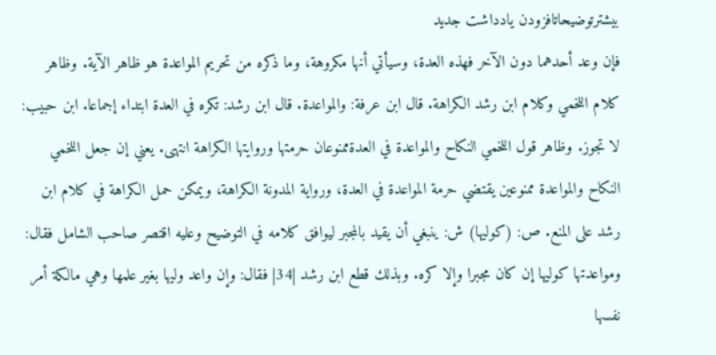بیشترتوضیحاتافزودن یادداشت جدید
فإن وعد أحدهما دون الآخر فهذه العدة، وسيأتي أنها مكروهة، وما ذكره من تحريم المواعدة هو ظاهر الآية. وظاهر كلام اللخمي وكلام ابن رشد الكراهة. قال ابن عرفة: والمواعدة. قال ابن رشد: تكره في العدة ابتداء إجماعا. ابن حبيب: لا تجوز. وظاهر قول اللخمي النكاح والمواعدة في العدةممنوعان حرمتها وروايتها الكراهة انتهى. يعني إن جعل اللخمي النكاح والمواعدة ممنوعين يقتضي حرمة المواعدة في العدة، ورواية المدونة الكراهة، ويمكن حمل الكراهة في كلام ابن رشد على المنع. ص: (كوليها) ش: ينبغي أن يقيد بالمجبر ليوافق كلامه في التوضيح وعليه اقتصر صاحب الشامل فقال: ومواعدتها كوليها إن كان مجبرا وإلا كره. وبذلك قطع ابن رشد |34| فقال: وإن واعد وليها بغير علمها وهي مالكة أمر نفسها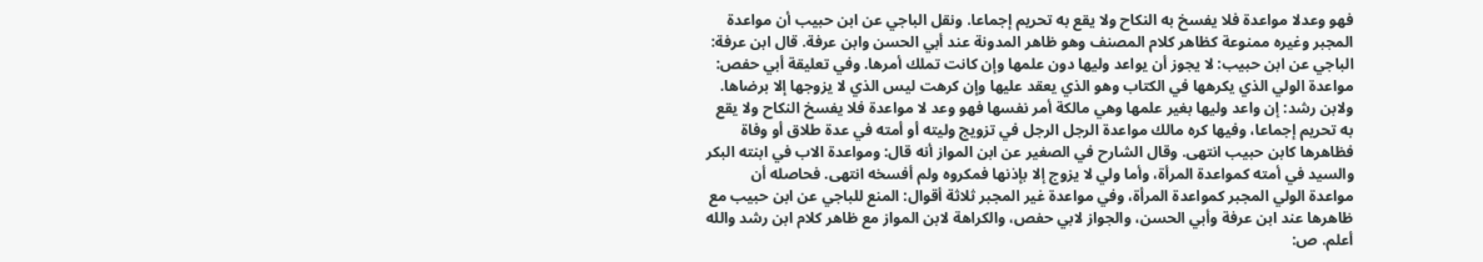فهو وعدلا مواعدة فلا يفسخ به النكاح ولا يقع به تحريم إجماعا. ونقل الباجي عن ابن حبيب أن مواعدة المجبر وغيره ممنوعة كظاهر كلام المصنف وهو ظاهر المدونة عند أبي الحسن وابن عرفة. قال ابن عرفة: الباجي عن ابن حبيب: لا يجوز أن يواعد وليها دون علمها وإن كانت تملك أمرها. وفي تعليقة أبي حفص: مواعدة الولي الذي يكرهها في الكتاب وهو الذي يعقد عليها وإن كرهت ليس الذي لا يزوجها إلا برضاها. ولابن رشد: إن واعد وليها بغير علمها وهي مالكة أمر نفسها فهو وعد لا مواعدة فلا يفسخ النكاح ولا يقع به تحريم إجماعا، وفيها كره مالك مواعدة الرجل الرجل في تزويج وليته أو أمته في عدة طلاق أو وفاة فظاهرها كابن حبيب انتهى. وقال الشارح في الصغير عن ابن المواز أنه قال: ومواعدة الاب في ابنته البكر والسيد في أمته كمواعدة المرأة، وأما ولي لا يزوج إلا بإذنها فمكروه ولم أفسخه انتهى. فحاصله أن مواعدة الولي المجبر كمواعدة المرأة، وفي مواعدة غير المجبر ثلاثة أقوال: المنع للباجي عن ابن حبيب مع ظاهرها عند ابن عرفة وأبي الحسن، والجواز لابي حفص، والكراهة لابن المواز مع ظاهر كلام ابن رشد والله أعلم. ص: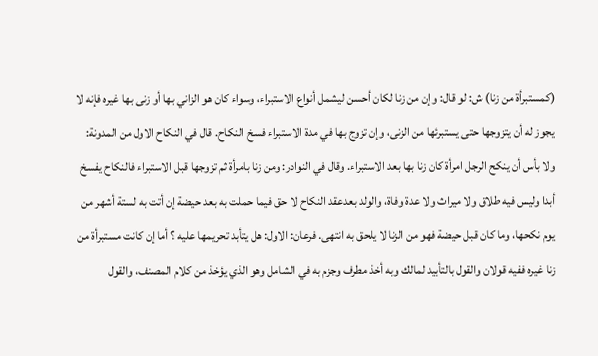(كمستبرأة من زنا) ش: لو قال: وإن من زنا لكان أحسن ليشمل أنواع الاستبراء، وسواء كان هو الزاني بها أو زنى بها غيره فإنه لا يجوز له أن يتزوجها حتى يستبرئها من الزنى، وإن تزوج بها في مدة الاستبراء فسخ النكاح. قال في النكاح الاول من المدونة: ولا بأس أن ينكح الرجل امرأة كان زنا بها بعد الاستبراء. وقال في النوادر: ومن زنا بامرأة ثم تزوجها قبل الاستبراء فالنكاح يفسخ أبدا وليس فيه طلاق ولا ميراث ولا عدة وفاة، والولد بعدعقد النكاح لا حق فيما حملت به بعد حيضة إن أتت به لستة أشهر من يوم نكحها، وما كان قبل حيضة فهو من الزنا لا يلحق به انتهى. فرعان: الاول: هل يتأبد تحريمها عليه ؟ أما إن كانت مستبرأة من زنا غيره ففيه قولان والقول بالتأبيد لمالك وبه أخذ مطرف وجزم به في الشامل وهو الذي يؤخذ من كلام المصنف، والقول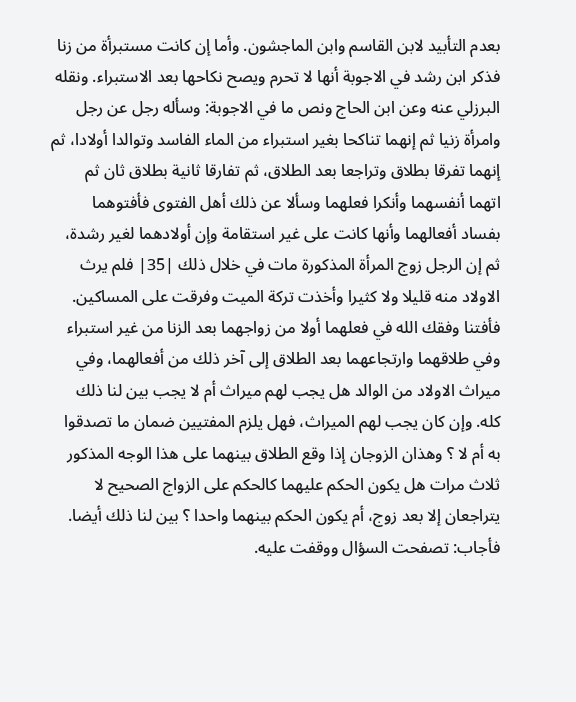بعدم التأبيد لابن القاسم وابن الماجشون. وأما إن كانت مستبرأة من زنا فذكر ابن رشد في الاجوبة أنها لا تحرم ويصح نكاحها بعد الاستبراء. ونقله البرزلي عنه وعن ابن الحاج ونص ما في الاجوبة: وسأله رجل عن رجل وامرأة زنيا ثم إنهما تناكحا بغير استبراء من الماء الفاسد وتوالدا أولادا، ثم إنهما تفرقا بطلاق وتراجعا بعد الطلاق، ثم تفارقا ثانية بطلاق ثان ثم اتهما أنفسهما وأنكرا فعلهما وسألا عن ذلك أهل الفتوى فأفتوهما بفساد أفعالهما وأنها كانت على غير استقامة وإن أولادهما لغير رشدة، ثم إن الرجل زوج المرأة المذكورة مات في خلال ذلك |35| فلم يرث الاولاد منه قليلا ولا كثيرا وأخذت تركة الميت وفرقت على المساكين. فأفتنا وفقك الله في فعلهما أولا من زواجهما بعد الزنا من غير استبراء وفي طلاقهما وارتجاعهما بعد الطلاق إلى آخر ذلك من أفعالهما، وفي ميراث الاولاد من الوالد هل يجب لهم ميراث أم لا يجب بين لنا ذلك كله. وإن كان يجب لهم الميراث، فهل يلزم المفتيين ضمان ما تصدقوا به أم لا ؟ وهذان الزوجان إذا وقع الطلاق بينهما على هذا الوجه المذكور ثلاث مرات هل يكون الحكم عليهما كالحكم على الزواج الصحيح لا يتراجعان إلا بعد زوج، أم يكون الحكم بينهما واحدا ؟ بين لنا ذلك أيضا. فأجاب: تصفحت السؤال ووقفت عليه.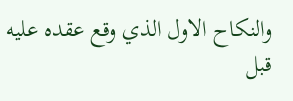والنكاح الاول الذي وقع عقده عليه قبل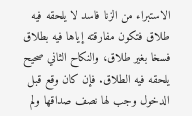الاستبراء من الزنا فاسد لا يلحقه فيه طلاق فتكون مفارقته إياها فيه بطلاق فسخا بغير طلاق، والنكاح الثاني صحيح يلحقه فيه الطلاق. فإن كان وقع قبل الدخول وجب لها نصف صداقها ولم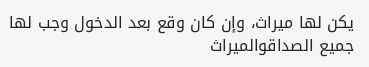يكن لها ميراث، وإن كان وقع بعد الدخول وجب لها جميع الصداقوالميراث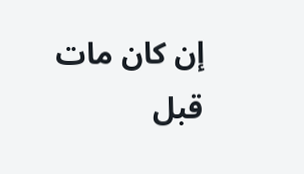إن كان مات قبل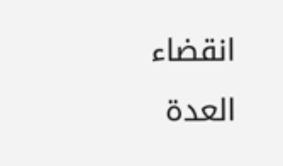انقضاء العدة